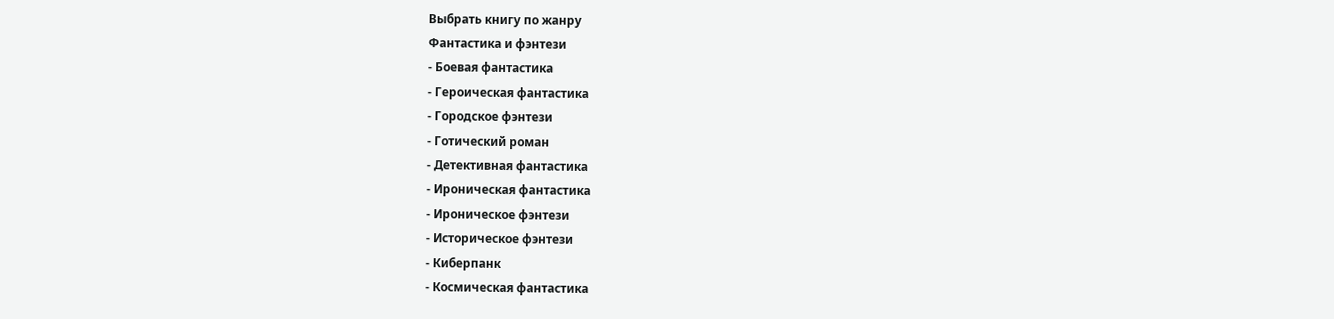Выбрать книгу по жанру
Фантастика и фэнтези
- Боевая фантастика
- Героическая фантастика
- Городское фэнтези
- Готический роман
- Детективная фантастика
- Ироническая фантастика
- Ироническое фэнтези
- Историческое фэнтези
- Киберпанк
- Космическая фантастика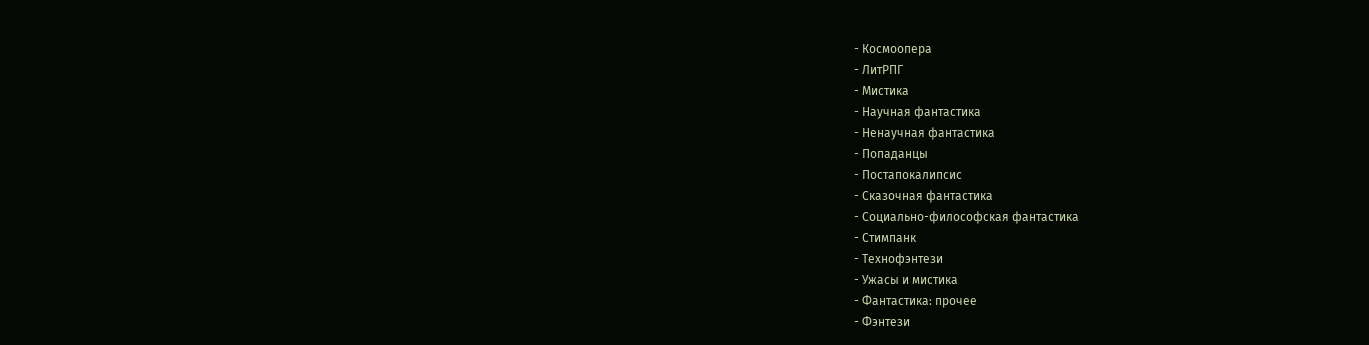- Космоопера
- ЛитРПГ
- Мистика
- Научная фантастика
- Ненаучная фантастика
- Попаданцы
- Постапокалипсис
- Сказочная фантастика
- Социально-философская фантастика
- Стимпанк
- Технофэнтези
- Ужасы и мистика
- Фантастика: прочее
- Фэнтези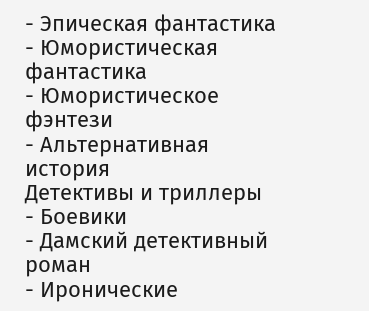- Эпическая фантастика
- Юмористическая фантастика
- Юмористическое фэнтези
- Альтернативная история
Детективы и триллеры
- Боевики
- Дамский детективный роман
- Иронические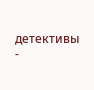детективы
-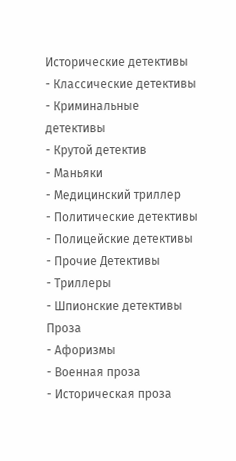Исторические детективы
- Классические детективы
- Криминальные детективы
- Крутой детектив
- Маньяки
- Медицинский триллер
- Политические детективы
- Полицейские детективы
- Прочие Детективы
- Триллеры
- Шпионские детективы
Проза
- Афоризмы
- Военная проза
- Историческая проза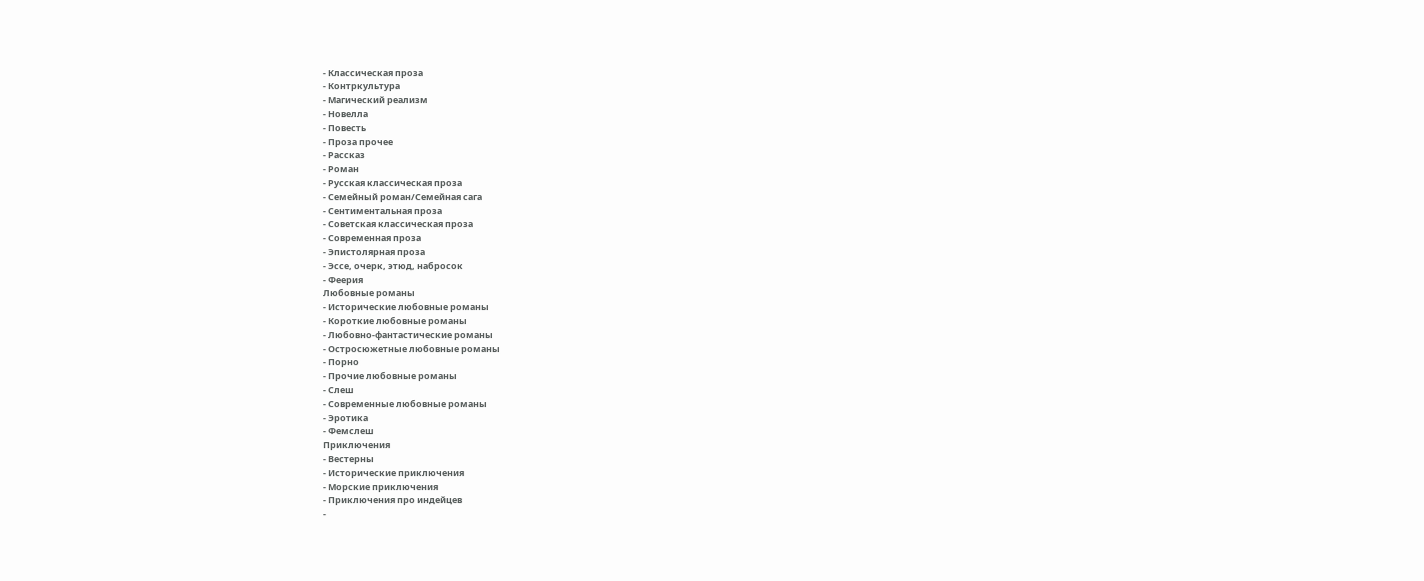- Классическая проза
- Контркультура
- Магический реализм
- Новелла
- Повесть
- Проза прочее
- Рассказ
- Роман
- Русская классическая проза
- Семейный роман/Семейная сага
- Сентиментальная проза
- Советская классическая проза
- Современная проза
- Эпистолярная проза
- Эссе, очерк, этюд, набросок
- Феерия
Любовные романы
- Исторические любовные романы
- Короткие любовные романы
- Любовно-фантастические романы
- Остросюжетные любовные романы
- Порно
- Прочие любовные романы
- Слеш
- Современные любовные романы
- Эротика
- Фемслеш
Приключения
- Вестерны
- Исторические приключения
- Морские приключения
- Приключения про индейцев
-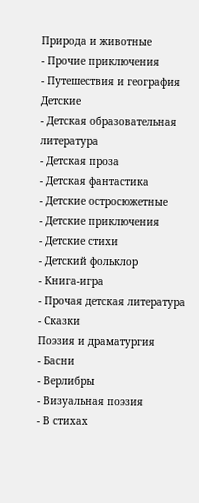Природа и животные
- Прочие приключения
- Путешествия и география
Детские
- Детская образовательная литература
- Детская проза
- Детская фантастика
- Детские остросюжетные
- Детские приключения
- Детские стихи
- Детский фольклор
- Книга-игра
- Прочая детская литература
- Сказки
Поэзия и драматургия
- Басни
- Верлибры
- Визуальная поэзия
- В стихах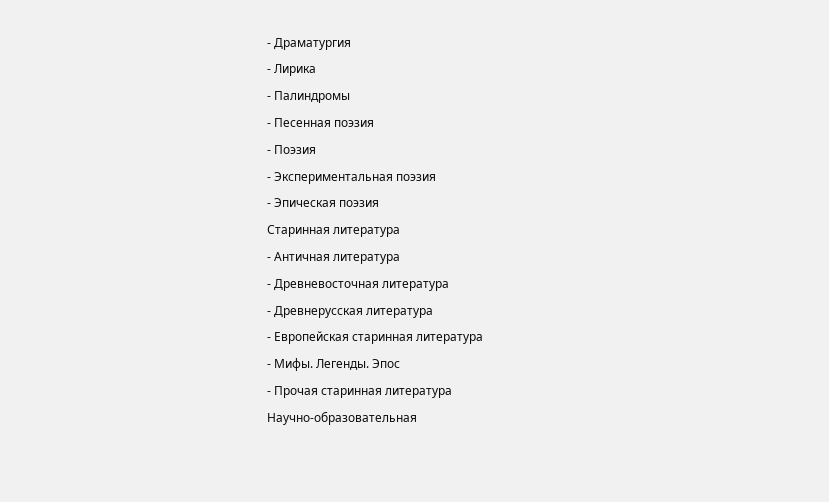- Драматургия
- Лирика
- Палиндромы
- Песенная поэзия
- Поэзия
- Экспериментальная поэзия
- Эпическая поэзия
Старинная литература
- Античная литература
- Древневосточная литература
- Древнерусская литература
- Европейская старинная литература
- Мифы. Легенды. Эпос
- Прочая старинная литература
Научно-образовательная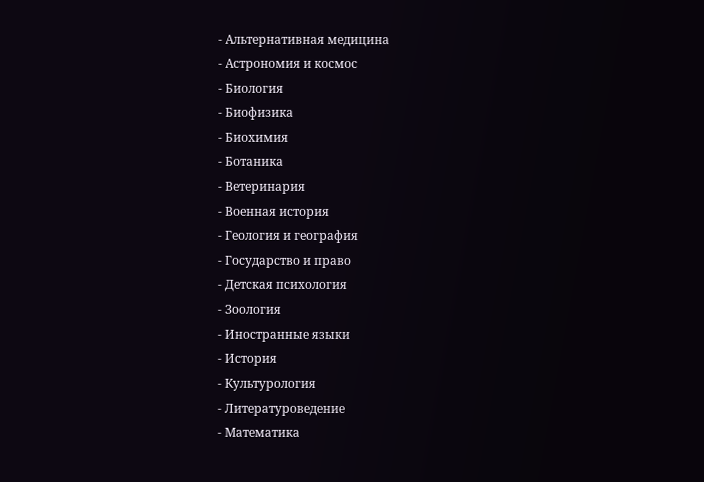- Альтернативная медицина
- Астрономия и космос
- Биология
- Биофизика
- Биохимия
- Ботаника
- Ветеринария
- Военная история
- Геология и география
- Государство и право
- Детская психология
- Зоология
- Иностранные языки
- История
- Культурология
- Литературоведение
- Математика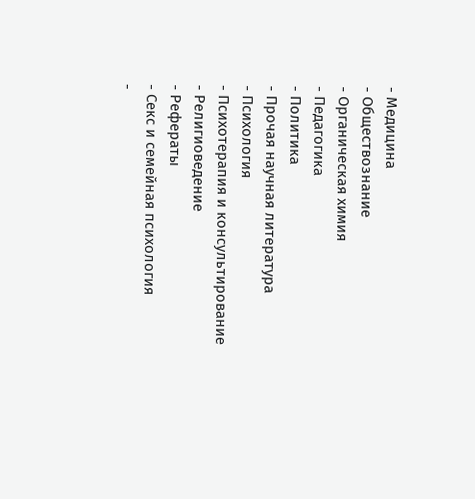- Медицина
- Обществознание
- Органическая химия
- Педагогика
- Политика
- Прочая научная литература
- Психология
- Психотерапия и консультирование
- Религиоведение
- Рефераты
- Секс и семейная психология
-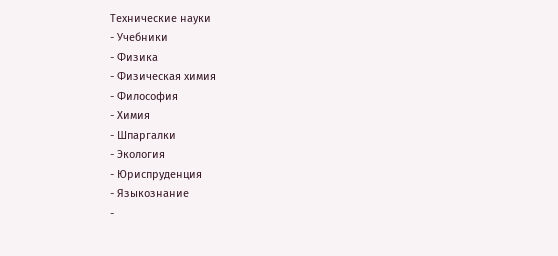Технические науки
- Учебники
- Физика
- Физическая химия
- Философия
- Химия
- Шпаргалки
- Экология
- Юриспруденция
- Языкознание
-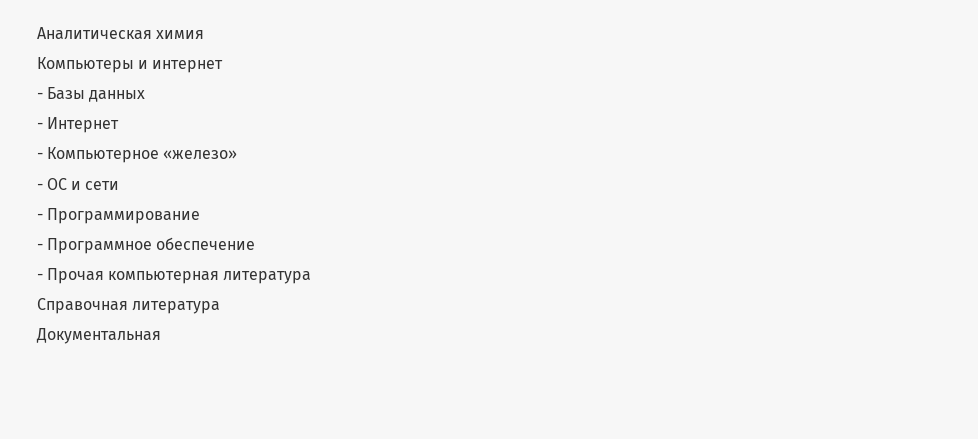Аналитическая химия
Компьютеры и интернет
- Базы данных
- Интернет
- Компьютерное «железо»
- ОС и сети
- Программирование
- Программное обеспечение
- Прочая компьютерная литература
Справочная литература
Документальная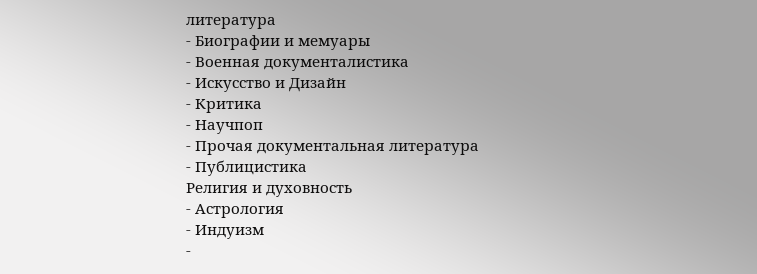литература
- Биографии и мемуары
- Военная документалистика
- Искусство и Дизайн
- Критика
- Научпоп
- Прочая документальная литература
- Публицистика
Религия и духовность
- Астрология
- Индуизм
-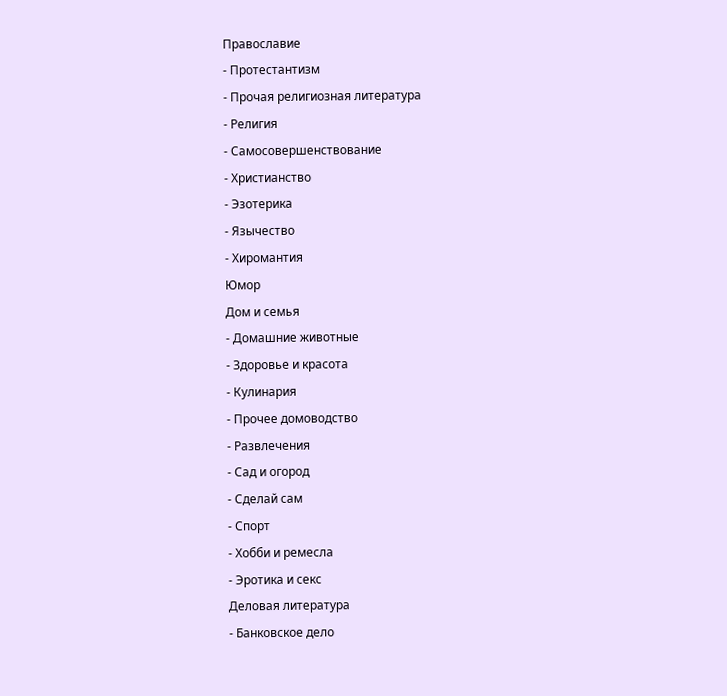Православие
- Протестантизм
- Прочая религиозная литература
- Религия
- Самосовершенствование
- Христианство
- Эзотерика
- Язычество
- Хиромантия
Юмор
Дом и семья
- Домашние животные
- Здоровье и красота
- Кулинария
- Прочее домоводство
- Развлечения
- Сад и огород
- Сделай сам
- Спорт
- Хобби и ремесла
- Эротика и секс
Деловая литература
- Банковское дело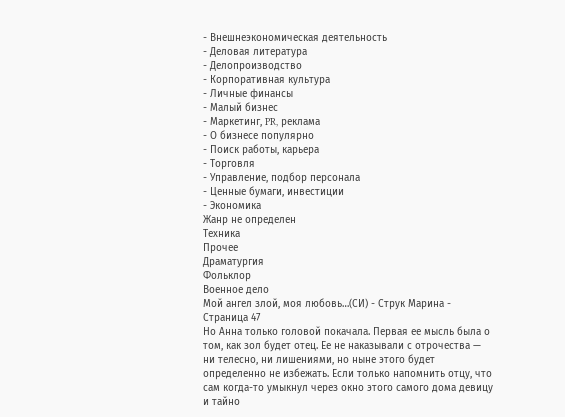- Внешнеэкономическая деятельность
- Деловая литература
- Делопроизводство
- Корпоративная культура
- Личные финансы
- Малый бизнес
- Маркетинг, PR, реклама
- О бизнесе популярно
- Поиск работы, карьера
- Торговля
- Управление, подбор персонала
- Ценные бумаги, инвестиции
- Экономика
Жанр не определен
Техника
Прочее
Драматургия
Фольклор
Военное дело
Мой ангел злой, моя любовь…(СИ) - Струк Марина - Страница 47
Но Анна только головой покачала. Первая ее мысль была о том, как зол будет отец. Ее не наказывали с отрочества — ни телесно, ни лишениями, но ныне этого будет определенно не избежать. Если только напомнить отцу, что сам когда-то умыкнул через окно этого самого дома девицу и тайно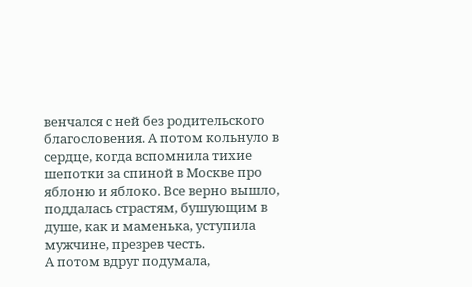венчался с ней без родительского благословения. А потом кольнуло в сердце, когда вспомнила тихие шепотки за спиной в Москве про яблоню и яблоко. Все верно вышло, поддалась страстям, бушующим в душе, как и маменька, уступила мужчине, презрев честь.
А потом вдруг подумала,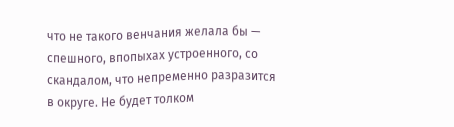что не такого венчания желала бы — спешного, впопыхах устроенного, со скандалом, что непременно разразится в округе. Не будет толком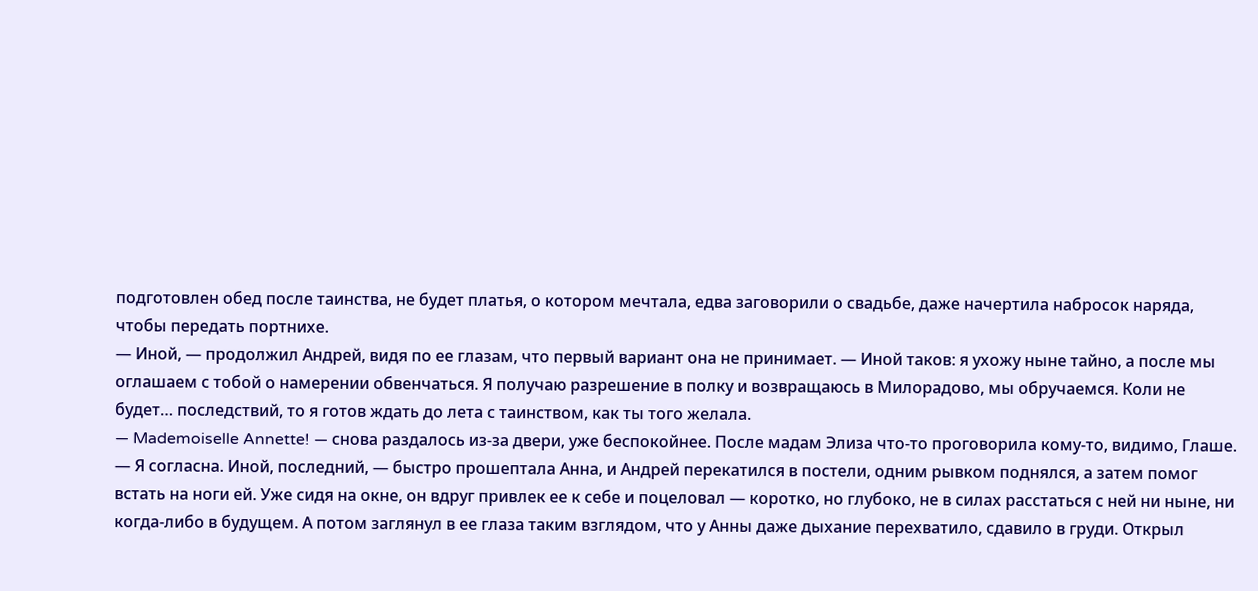подготовлен обед после таинства, не будет платья, о котором мечтала, едва заговорили о свадьбе, даже начертила набросок наряда, чтобы передать портнихе.
— Иной, — продолжил Андрей, видя по ее глазам, что первый вариант она не принимает. — Иной таков: я ухожу ныне тайно, а после мы оглашаем с тобой о намерении обвенчаться. Я получаю разрешение в полку и возвращаюсь в Милорадово, мы обручаемся. Коли не будет… последствий, то я готов ждать до лета с таинством, как ты того желала.
— Mademoiselle Annette! — снова раздалось из-за двери, уже беспокойнее. После мадам Элиза что-то проговорила кому-то, видимо, Глаше.
— Я согласна. Иной, последний, — быстро прошептала Анна, и Андрей перекатился в постели, одним рывком поднялся, а затем помог встать на ноги ей. Уже сидя на окне, он вдруг привлек ее к себе и поцеловал — коротко, но глубоко, не в силах расстаться с ней ни ныне, ни когда-либо в будущем. А потом заглянул в ее глаза таким взглядом, что у Анны даже дыхание перехватило, сдавило в груди. Открыл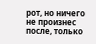рот, но ничего не произнес после, только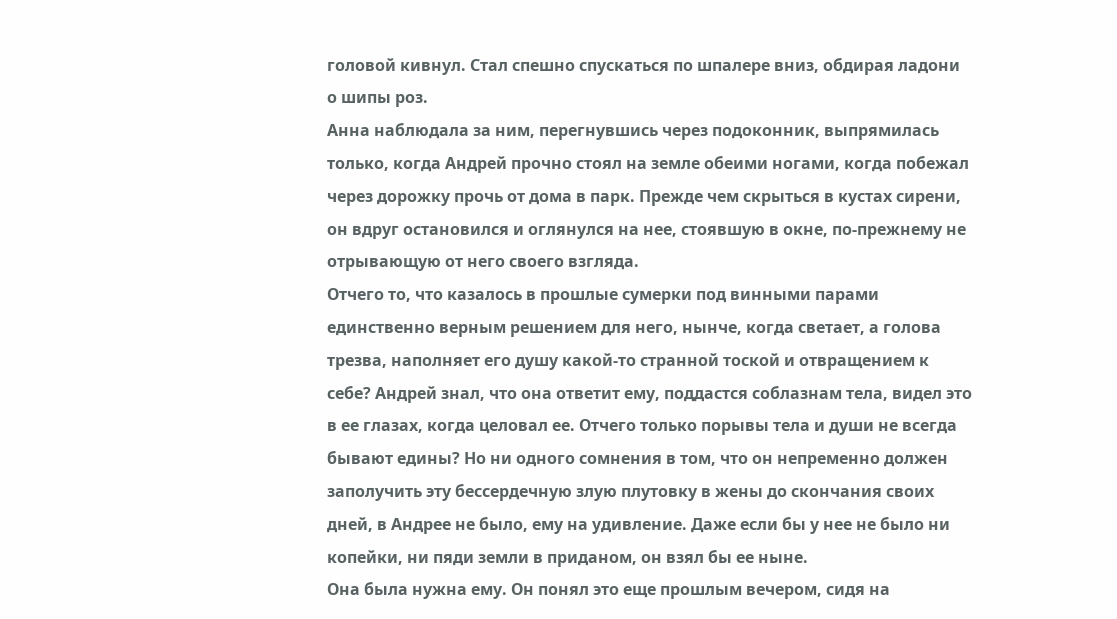головой кивнул. Стал спешно спускаться по шпалере вниз, обдирая ладони о шипы роз.
Анна наблюдала за ним, перегнувшись через подоконник, выпрямилась только, когда Андрей прочно стоял на земле обеими ногами, когда побежал через дорожку прочь от дома в парк. Прежде чем скрыться в кустах сирени, он вдруг остановился и оглянулся на нее, стоявшую в окне, по-прежнему не отрывающую от него своего взгляда.
Отчего то, что казалось в прошлые сумерки под винными парами единственно верным решением для него, нынче, когда светает, а голова трезва, наполняет его душу какой-то странной тоской и отвращением к себе? Андрей знал, что она ответит ему, поддастся соблазнам тела, видел это в ее глазах, когда целовал ее. Отчего только порывы тела и души не всегда бывают едины? Но ни одного сомнения в том, что он непременно должен заполучить эту бессердечную злую плутовку в жены до скончания своих дней, в Андрее не было, ему на удивление. Даже если бы у нее не было ни копейки, ни пяди земли в приданом, он взял бы ее ныне.
Она была нужна ему. Он понял это еще прошлым вечером, сидя на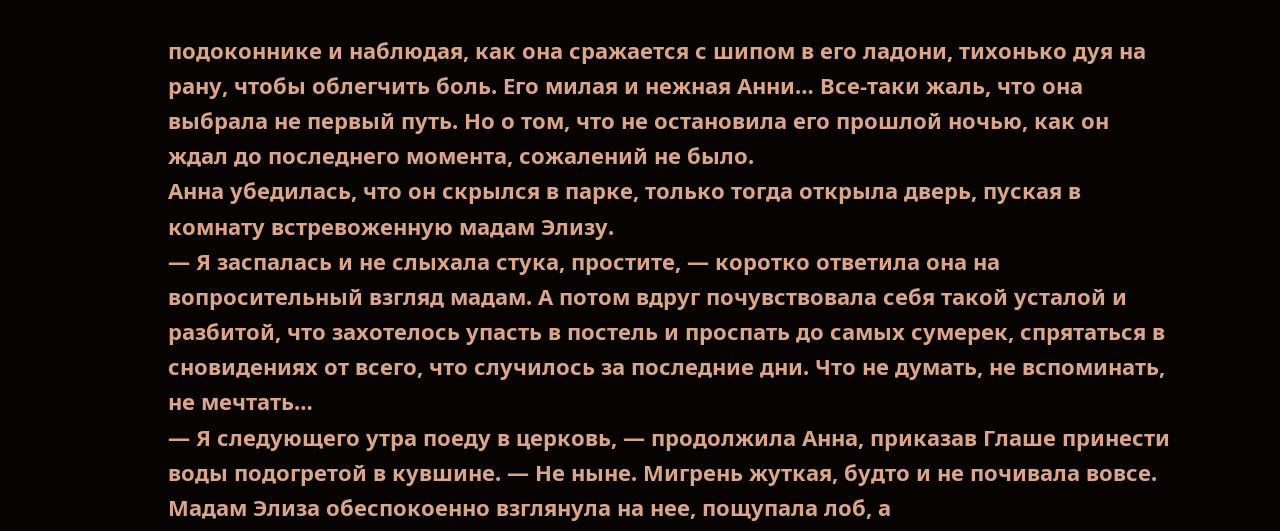подоконнике и наблюдая, как она сражается с шипом в его ладони, тихонько дуя на рану, чтобы облегчить боль. Его милая и нежная Анни… Все-таки жаль, что она выбрала не первый путь. Но о том, что не остановила его прошлой ночью, как он ждал до последнего момента, сожалений не было.
Анна убедилась, что он скрылся в парке, только тогда открыла дверь, пуская в комнату встревоженную мадам Элизу.
— Я заспалась и не слыхала стука, простите, — коротко ответила она на вопросительный взгляд мадам. А потом вдруг почувствовала себя такой усталой и разбитой, что захотелось упасть в постель и проспать до самых сумерек, спрятаться в сновидениях от всего, что случилось за последние дни. Что не думать, не вспоминать, не мечтать…
— Я следующего утра поеду в церковь, — продолжила Анна, приказав Глаше принести воды подогретой в кувшине. — Не ныне. Мигрень жуткая, будто и не почивала вовсе.
Мадам Элиза обеспокоенно взглянула на нее, пощупала лоб, а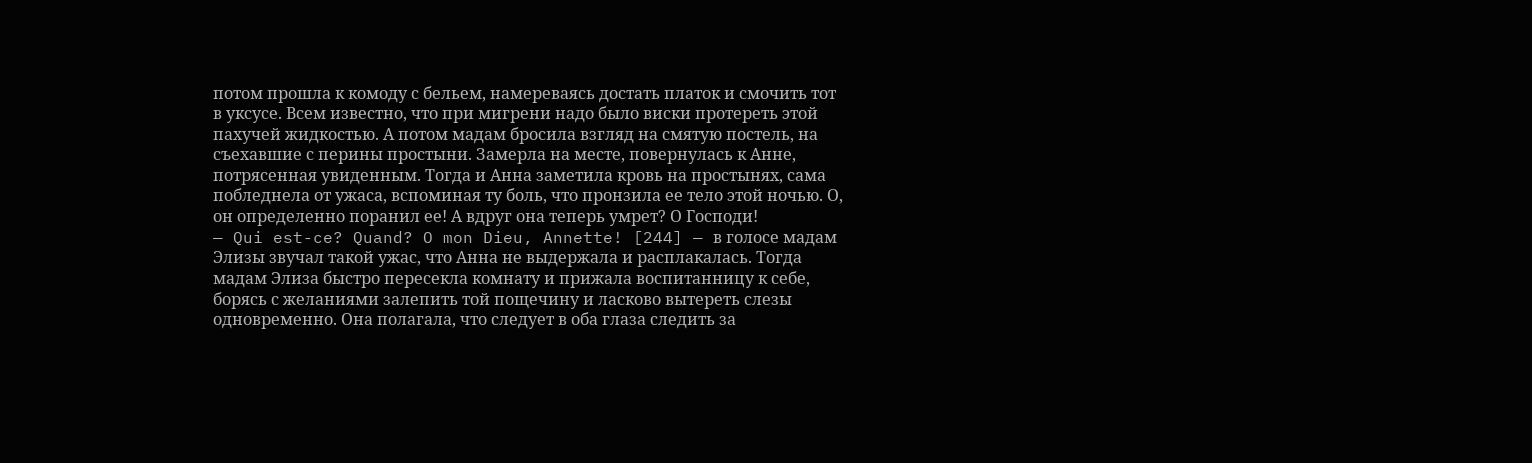потом прошла к комоду с бельем, намереваясь достать платок и смочить тот в уксусе. Всем известно, что при мигрени надо было виски протереть этой пахучей жидкостью. А потом мадам бросила взгляд на смятую постель, на съехавшие с перины простыни. Замерла на месте, повернулась к Анне, потрясенная увиденным. Тогда и Анна заметила кровь на простынях, сама побледнела от ужаса, вспоминая ту боль, что пронзила ее тело этой ночью. О, он определенно поранил ее! А вдруг она теперь умрет? О Господи!
— Qui est-ce? Quand? O mon Dieu, Annette! [244] — в голосе мадам Элизы звучал такой ужас, что Анна не выдержала и расплакалась. Тогда мадам Элиза быстро пересекла комнату и прижала воспитанницу к себе, борясь с желаниями залепить той пощечину и ласково вытереть слезы одновременно. Она полагала, что следует в оба глаза следить за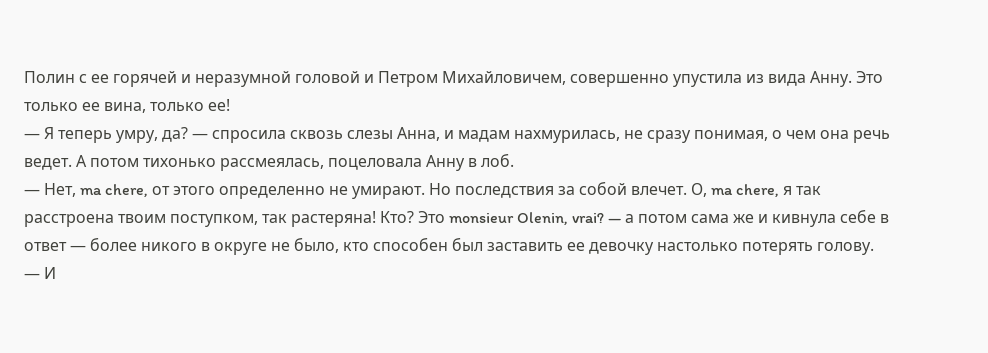Полин с ее горячей и неразумной головой и Петром Михайловичем, совершенно упустила из вида Анну. Это только ее вина, только ее!
— Я теперь умру, да? — спросила сквозь слезы Анна, и мадам нахмурилась, не сразу понимая, о чем она речь ведет. А потом тихонько рассмеялась, поцеловала Анну в лоб.
— Нет, ma chere, от этого определенно не умирают. Но последствия за собой влечет. О, ma chere, я так расстроена твоим поступком, так растеряна! Кто? Это monsieur Olenin, vrai? — а потом сама же и кивнула себе в ответ — более никого в округе не было, кто способен был заставить ее девочку настолько потерять голову. — И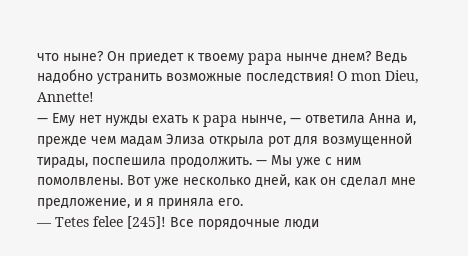что ныне? Он приедет к твоему papa нынче днем? Ведь надобно устранить возможные последствия! O mon Dieu, Annette!
— Ему нет нужды ехать к papa нынче, — ответила Анна и, прежде чем мадам Элиза открыла рот для возмущенной тирады, поспешила продолжить. — Мы уже с ним помолвлены. Вот уже несколько дней, как он сделал мне предложение, и я приняла его.
— Tetes felee [245]! Все порядочные люди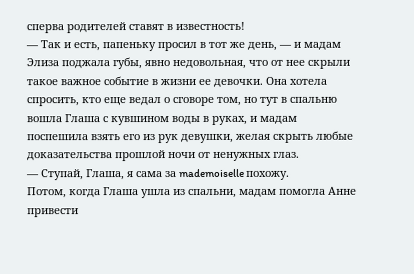сперва родителей ставят в известность!
— Так и есть, папеньку просил в тот же день, — и мадам Элиза поджала губы, явно недовольная, что от нее скрыли такое важное событие в жизни ее девочки. Она хотела спросить, кто еще ведал о сговоре том, но тут в спальню вошла Глаша с кувшином воды в руках, и мадам поспешила взять его из рук девушки, желая скрыть любые доказательства прошлой ночи от ненужных глаз.
— Ступай, Глаша, я сама за mademoiselle похожу.
Потом, когда Глаша ушла из спальни, мадам помогла Анне привести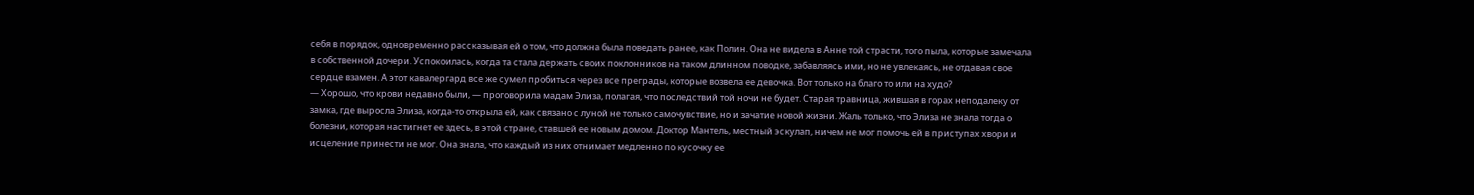себя в порядок, одновременно рассказывая ей о том, что должна была поведать ранее, как Полин. Она не видела в Анне той страсти, того пыла, которые замечала в собственной дочери. Успокоилась, когда та стала держать своих поклонников на таком длинном поводке, забавляясь ими, но не увлекаясь, не отдавая свое сердце взамен. А этот кавалергард все же сумел пробиться через все преграды, которые возвела ее девочка. Вот только на благо то или на худо?
— Хорошо, что крови недавно были, — проговорила мадам Элиза, полагая, что последствий той ночи не будет. Старая травница, жившая в горах неподалеку от замка, где выросла Элиза, когда-то открыла ей, как связано с луной не только самочувствие, но и зачатие новой жизни. Жаль только, что Элиза не знала тогда о болезни, которая настигнет ее здесь, в этой стране, ставшей ее новым домом. Доктор Мантель, местный эскулап, ничем не мог помочь ей в приступах хвори и исцеление принести не мог. Она знала, что каждый из них отнимает медленно по кусочку ее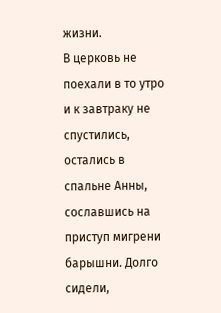жизни.
В церковь не поехали в то утро и к завтраку не спустились, остались в спальне Анны, сославшись на приступ мигрени барышни. Долго сидели,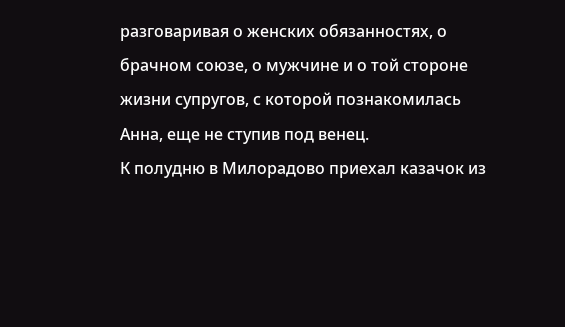разговаривая о женских обязанностях, о брачном союзе, о мужчине и о той стороне жизни супругов, с которой познакомилась Анна, еще не ступив под венец.
К полудню в Милорадово приехал казачок из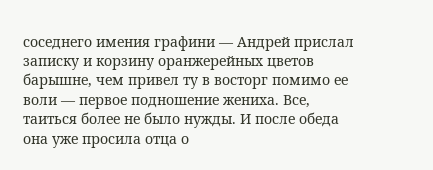соседнего имения графини — Андрей прислал записку и корзину оранжерейных цветов барышне, чем привел ту в восторг помимо ее воли — первое подношение жениха. Все, таиться более не было нужды. И после обеда она уже просила отца о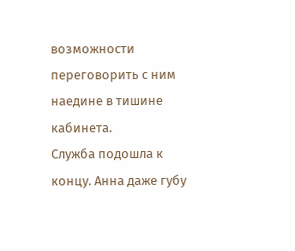возможности переговорить с ним наедине в тишине кабинета.
Служба подошла к концу. Анна даже губу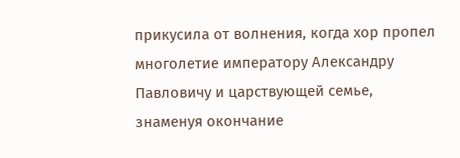прикусила от волнения, когда хор пропел многолетие императору Александру Павловичу и царствующей семье, знаменуя окончание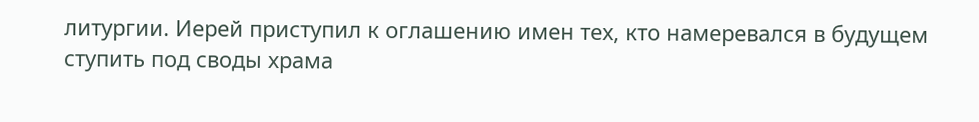литургии. Иерей приступил к оглашению имен тех, кто намеревался в будущем ступить под своды храма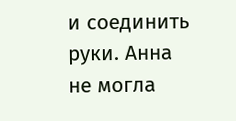и соединить руки. Анна не могла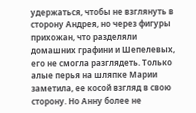удержаться, чтобы не взглянуть в сторону Андрея, но через фигуры прихожан, что разделяли домашних графини и Шепелевых, его не смогла разглядеть. Только алые перья на шляпке Марии заметила, ее косой взгляд в свою сторону. Но Анну более не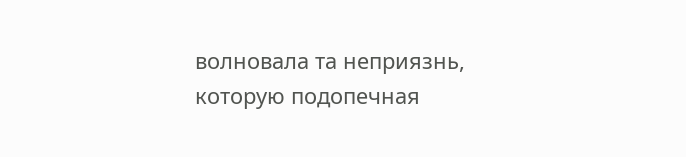волновала та неприязнь, которую подопечная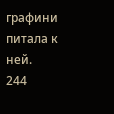графини питала к ней.
244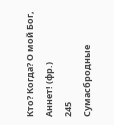Кто? Когда? О мой Бог, Аннет! (фр.)
245
Сумасбродные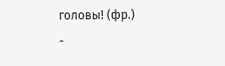головы! (фр.)
-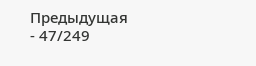Предыдущая
- 47/249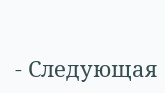- Следующая